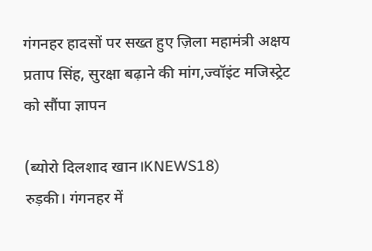गंगनहर हादसों पर सख्त हुए ज़िला महामंत्री अक्षय प्रताप सिंह, सुरक्षा बढ़ाने की मांग,ज्वॉइंट मजिस्ट्रेट को सौंपा ज्ञापन

(ब्योरो दिलशाद खान।KNEWS18)
रुड़की। गंगनहर में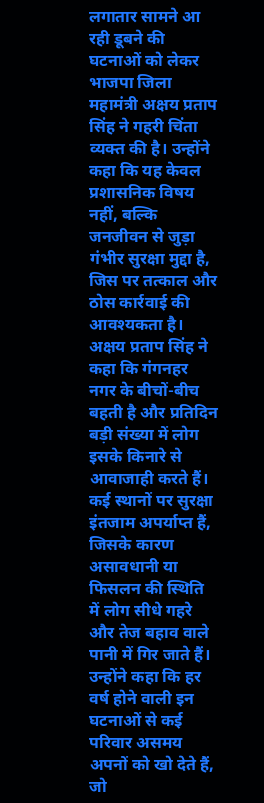लगातार सामने आ रही डूबने की घटनाओं को लेकर भाजपा जिला महामंत्री अक्षय प्रताप सिंह ने गहरी चिंता व्यक्त की है। उन्होंने कहा कि यह केवल प्रशासनिक विषय नहीं, बल्कि जनजीवन से जुड़ा गंभीर सुरक्षा मुद्दा है, जिस पर तत्काल और ठोस कार्रवाई की आवश्यकता है।
अक्षय प्रताप सिंह ने कहा कि गंगनहर नगर के बीचों-बीच बहती है और प्रतिदिन बड़ी संख्या में लोग इसके किनारे से आवाजाही करते हैं। कई स्थानों पर सुरक्षा इंतजाम अपर्याप्त हैं, जिसके कारण असावधानी या फिसलन की स्थिति में लोग सीधे गहरे और तेज बहाव वाले पानी में गिर जाते हैं। उन्होंने कहा कि हर वर्ष होने वाली इन घटनाओं से कई परिवार असमय अपनों को खो देते हैं, जो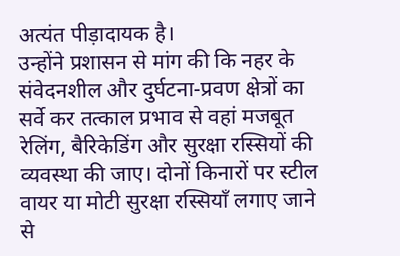अत्यंत पीड़ादायक है।
उन्होंने प्रशासन से मांग की कि नहर के संवेदनशील और दुर्घटना-प्रवण क्षेत्रों का सर्वे कर तत्काल प्रभाव से वहां मजबूत रेलिंग, बैरिकेडिंग और सुरक्षा रस्सियों की व्यवस्था की जाए। दोनों किनारों पर स्टील वायर या मोटी सुरक्षा रस्सियाँ लगाए जाने से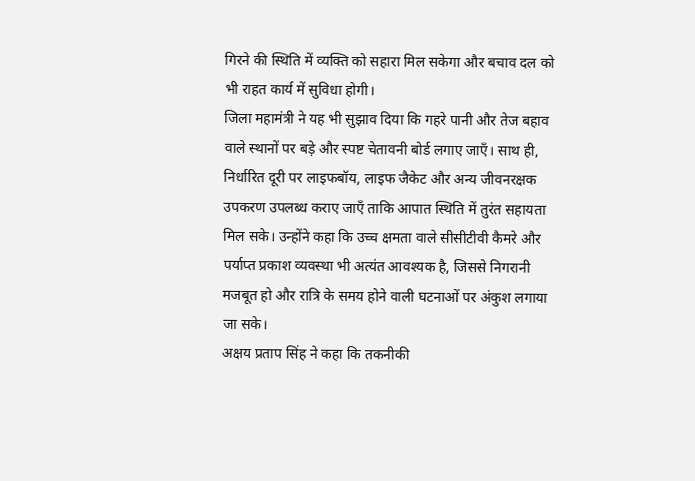गिरने की स्थिति में व्यक्ति को सहारा मिल सकेगा और बचाव दल को भी राहत कार्य में सुविधा होगी।
जिला महामंत्री ने यह भी सुझाव दिया कि गहरे पानी और तेज बहाव वाले स्थानों पर बड़े और स्पष्ट चेतावनी बोर्ड लगाए जाएँ। साथ ही, निर्धारित दूरी पर लाइफबॉय, लाइफ जैकेट और अन्य जीवनरक्षक उपकरण उपलब्ध कराए जाएँ ताकि आपात स्थिति में तुरंत सहायता मिल सके। उन्होंने कहा कि उच्च क्षमता वाले सीसीटीवी कैमरे और पर्याप्त प्रकाश व्यवस्था भी अत्यंत आवश्यक है, जिससे निगरानी मजबूत हो और रात्रि के समय होने वाली घटनाओं पर अंकुश लगाया जा सके।
अक्षय प्रताप सिंह ने कहा कि तकनीकी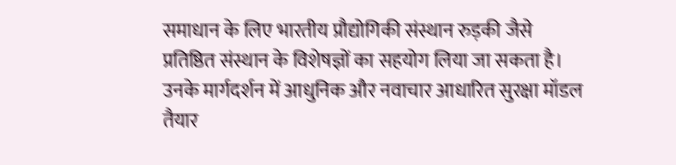समाधान के लिए भारतीय प्रौद्योगिकी संस्थान रुड़की जैसे प्रतिष्ठित संस्थान के विशेषज्ञों का सहयोग लिया जा सकता है। उनके मार्गदर्शन में आधुनिक और नवाचार आधारित सुरक्षा मॉडल तैयार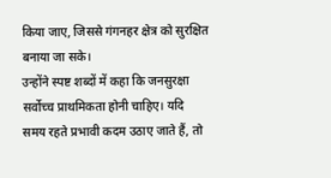किया जाए, जिससे गंगनहर क्षेत्र को सुरक्षित बनाया जा सके।
उन्होंने स्पष्ट शब्दों में कहा कि जनसुरक्षा सर्वोच्च प्राथमिकता होनी चाहिए। यदि समय रहते प्रभावी कदम उठाए जाते हैं, तो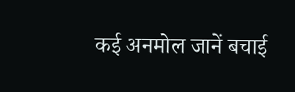कई अनमोल जानें बचाई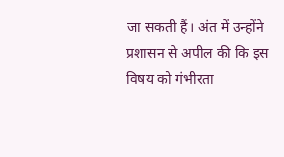जा सकती हैं। अंत में उन्होंने प्रशासन से अपील की कि इस विषय को गंभीरता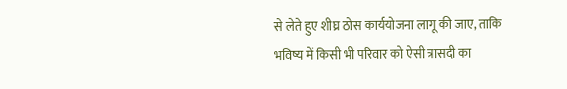से लेते हुए शीघ्र ठोस कार्ययोजना लागू की जाए, ताकि भविष्य में किसी भी परिवार को ऐसी त्रासदी का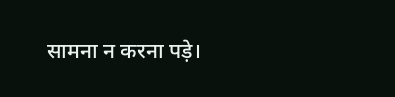सामना न करना पड़े।